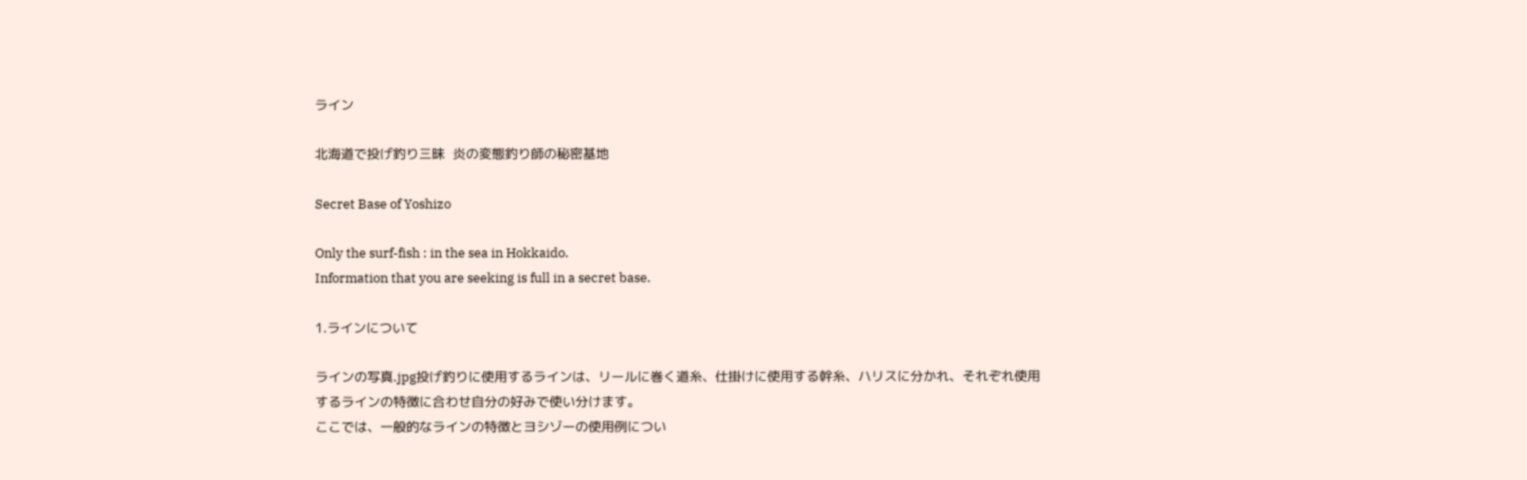ライン

北海道で投げ釣り三昧  炎の変態釣り師の秘密基地

Secret Base of Yoshizo

Only the surf-fish : in the sea in Hokkaido.
Information that you are seeking is full in a secret base.

1.ラインについて

ラインの写真.jpg投げ釣りに使用するラインは、リールに巻く道糸、仕掛けに使用する幹糸、ハリスに分かれ、それぞれ使用するラインの特徴に合わせ自分の好みで使い分けます。
ここでは、一般的なラインの特徴とヨシゾーの使用例につい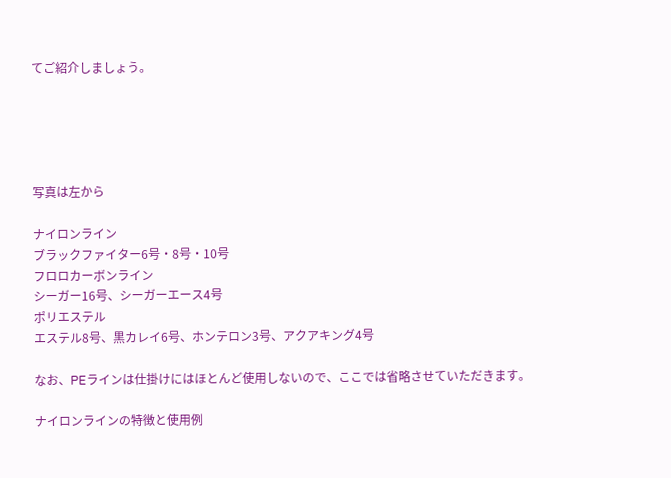てご紹介しましょう。





写真は左から

ナイロンライン
ブラックファイター6号・8号・10号
フロロカーボンライン
シーガー16号、シーガーエース4号
ポリエステル
エステル8号、黒カレイ6号、ホンテロン3号、アクアキング4号

なお、PEラインは仕掛けにはほとんど使用しないので、ここでは省略させていただきます。

ナイロンラインの特徴と使用例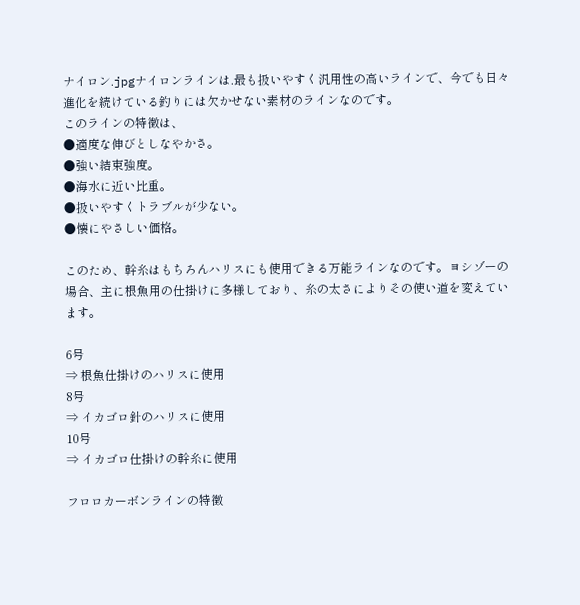ナイロン.jpgナイロンラインは.最も扱いやすく汎用性の高いラインで、今でも日々進化を続けている釣りには欠かせない素材のラインなのです。
このラインの特徴は、
●適度な伸びとしなやかさ。
●強い結束強度。
●海水に近い比重。
●扱いやすくトラブルが少ない。
●懐にやさしい価格。

このため、幹糸はもちろんハリスにも使用できる万能ラインなのです。ヨシゾーの場合、主に根魚用の仕掛けに多様しており、糸の太さによりその使い道を変えています。

6号
⇒ 根魚仕掛けのハリスに使用
8号
⇒ イカゴロ針のハリスに使用
10号
⇒ イカゴロ仕掛けの幹糸に使用

フロロカーボンラインの特徴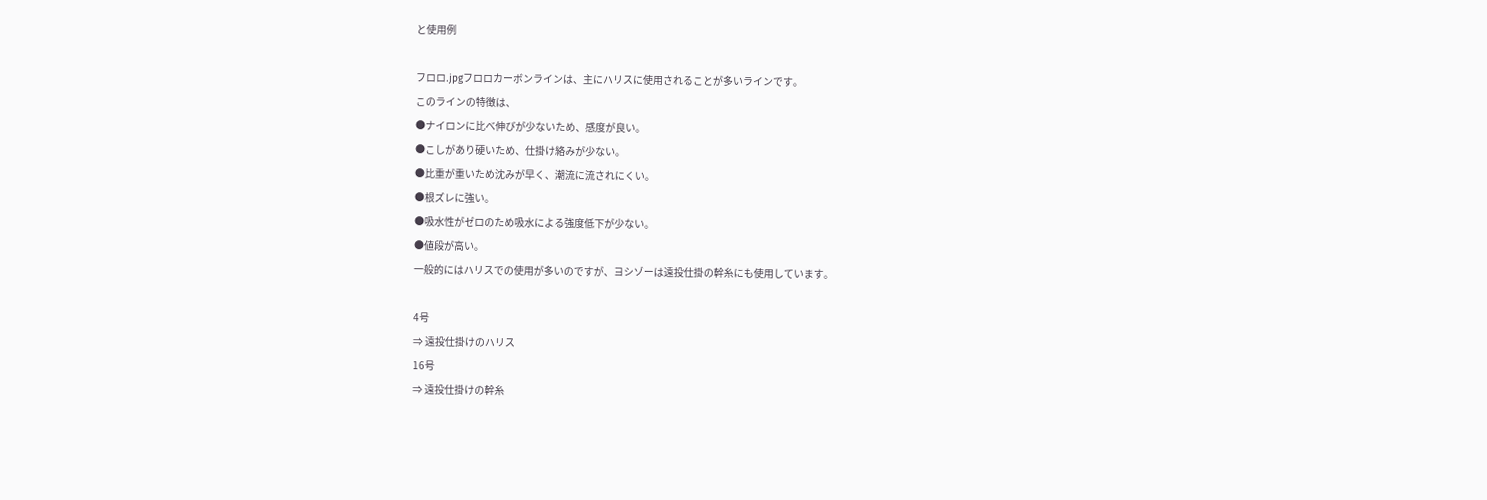と使用例

フロロ.jpgフロロカーボンラインは、主にハリスに使用されることが多いラインです。
このラインの特徴は、
●ナイロンに比べ伸びが少ないため、感度が良い。
●こしがあり硬いため、仕掛け絡みが少ない。
●比重が重いため沈みが早く、潮流に流されにくい。
●根ズレに強い。
●吸水性がゼロのため吸水による強度低下が少ない。
●値段が高い。
一般的にはハリスでの使用が多いのですが、ヨシゾーは遠投仕掛の幹糸にも使用しています。

4号
⇒ 遠投仕掛けのハリス
16号
⇒ 遠投仕掛けの幹糸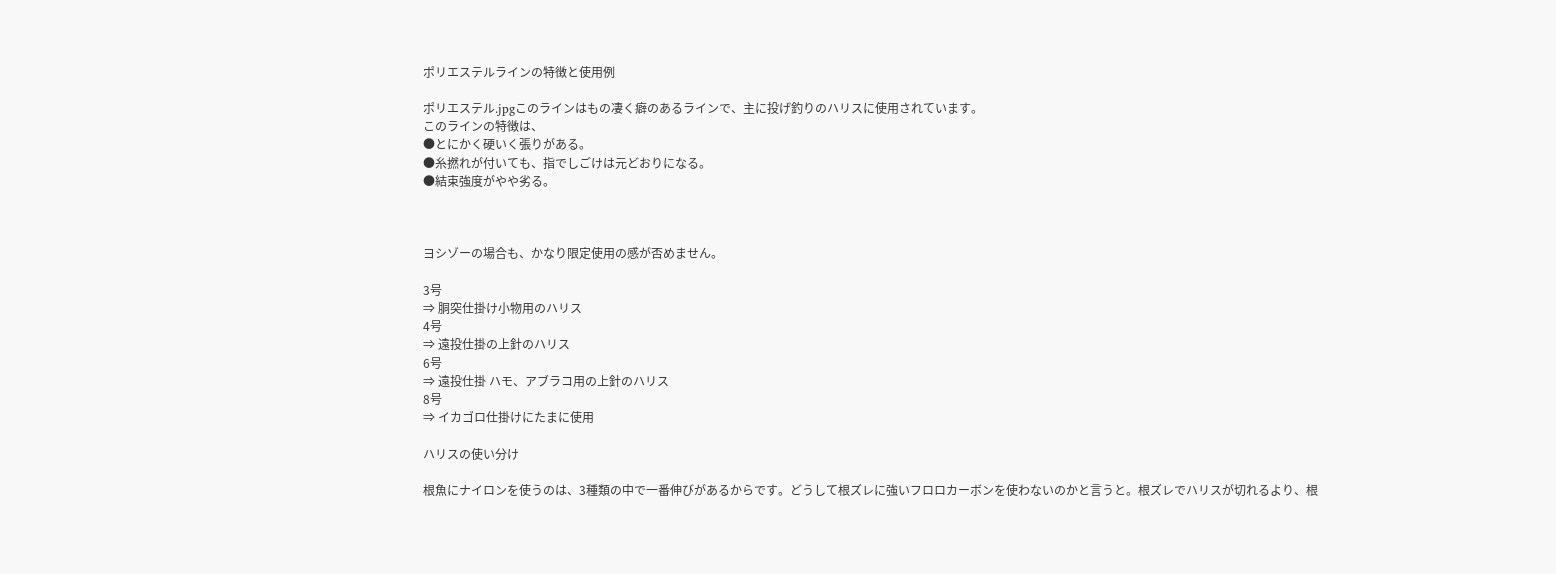ポリエステルラインの特徴と使用例

ポリエステル.jpgこのラインはもの凄く癖のあるラインで、主に投げ釣りのハリスに使用されています。
このラインの特徴は、
●とにかく硬いく張りがある。
●糸撚れが付いても、指でしごけは元どおりになる。
●結束強度がやや劣る。



ヨシゾーの場合も、かなり限定使用の感が否めません。

3号
⇒ 胴突仕掛け小物用のハリス
4号
⇒ 遠投仕掛の上針のハリス
6号
⇒ 遠投仕掛 ハモ、アブラコ用の上針のハリス
8号
⇒ イカゴロ仕掛けにたまに使用

ハリスの使い分け

根魚にナイロンを使うのは、3種類の中で一番伸びがあるからです。どうして根ズレに強いフロロカーボンを使わないのかと言うと。根ズレでハリスが切れるより、根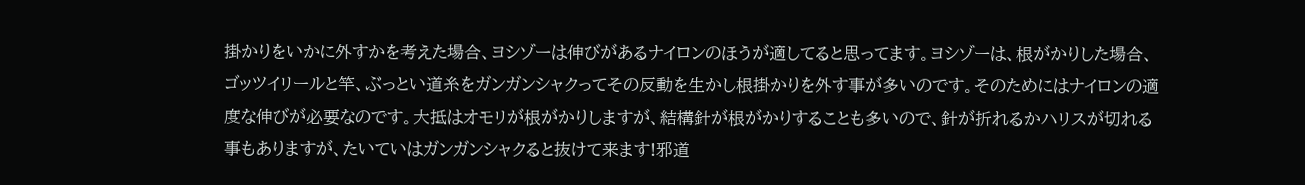掛かりをいかに外すかを考えた場合、ヨシゾーは伸びがあるナイロンのほうが適してると思ってます。ヨシゾーは、根がかりした場合、ゴッツイリールと竿、ぶっとい道糸をガンガンシャクってその反動を生かし根掛かりを外す事が多いのです。そのためにはナイロンの適度な伸びが必要なのです。大抵はオモリが根がかりしますが、結構針が根がかりすることも多いので、針が折れるかハリスが切れる事もありますが、たいていはガンガンシャクると抜けて来ます!邪道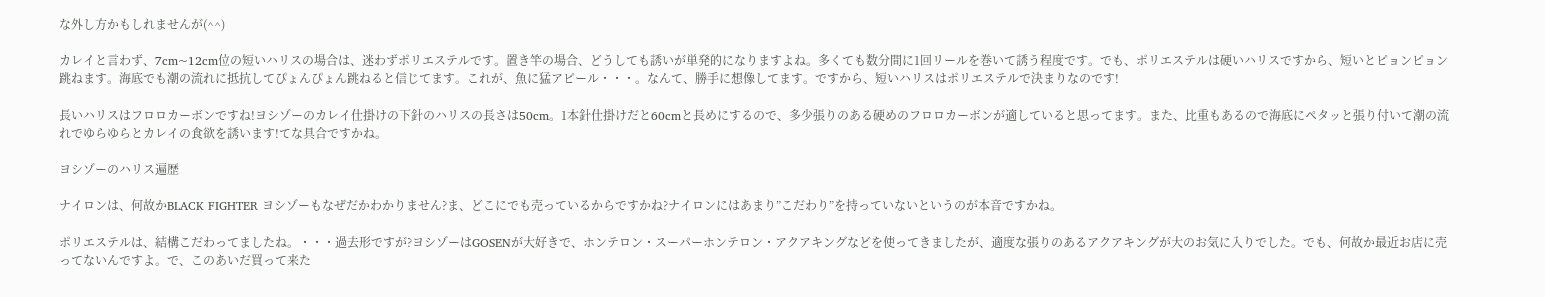な外し方かもしれませんが(^^)

カレイと言わず、7cm~12cm位の短いハリスの場合は、迷わずポリエステルです。置き竿の場合、どうしても誘いが単発的になりますよね。多くても数分間に1回リールを巻いて誘う程度です。でも、ポリエステルは硬いハリスですから、短いとピョンピョン跳ねます。海底でも潮の流れに抵抗してぴょんぴょん跳ねると信じてます。これが、魚に猛アピール・・・。なんて、勝手に想像してます。ですから、短いハリスはポリエステルで決まりなのです!

長いハリスはフロロカーボンですね!ヨシゾーのカレイ仕掛けの下針のハリスの長さは50cm。1本針仕掛けだと60cmと長めにするので、多少張りのある硬めのフロロカーボンが適していると思ってます。また、比重もあるので海底にペタッと張り付いて潮の流れでゆらゆらとカレイの食欲を誘います!てな具合ですかね。

ヨシゾーのハリス遍歴

ナイロンは、何故かBLACK FIGHTER ヨシゾーもなぜだかわかりません?ま、どこにでも売っているからですかね?ナイロンにはあまり”こだわり”を持っていないというのが本音ですかね。

ポリエステルは、結構こだわってましたね。・・・過去形ですが?ヨシゾーはGOSENが大好きで、ホンテロン・スーパーホンテロン・アクアキングなどを使ってきましたが、適度な張りのあるアクアキングが大のお気に入りでした。でも、何故か最近お店に売ってないんですよ。で、このあいだ買って来た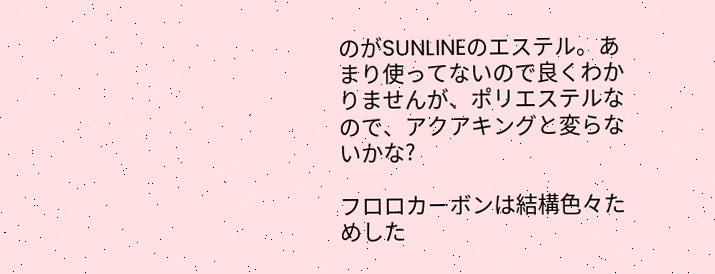のがSUNLINEのエステル。あまり使ってないので良くわかりませんが、ポリエステルなので、アクアキングと変らないかな?

フロロカーボンは結構色々ためした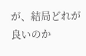が、結局どれが良いのか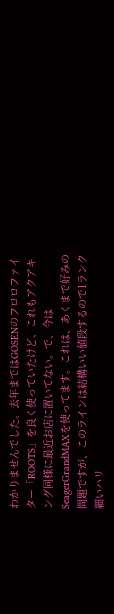わかりませんでした。去年まではGOSENのフロロファイター「ROOTS」を良く使っていたけど、これもアクアキング同様に最近お店に置いてない。で、今はSeagerGrandMAXを使ってます。これは、あくまで好みの問題ですが、このラインは結構いい値段するので1ランク細いハリ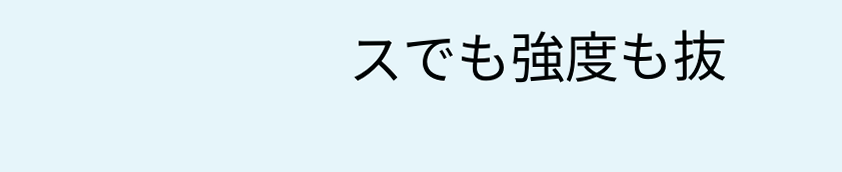スでも強度も抜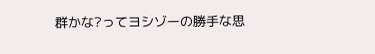群かな?ってヨシゾーの勝手な思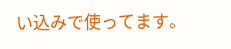い込みで使ってます。